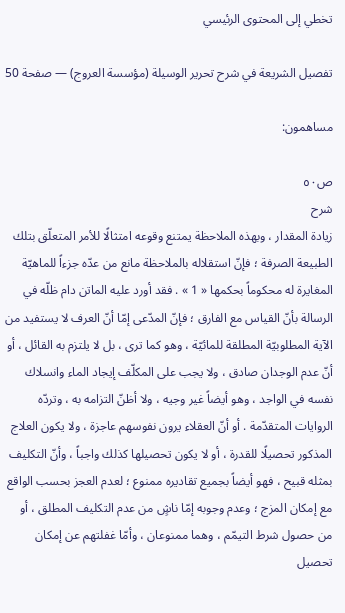تخطي إلى المحتوى الرئيسي

تفصيل الشريعة في شرح تحرير الوسيلة (مؤسسة العروج) — صفحة 50

مساهمون:

ص٥٠
شرح
زيادة المقدار ، وبهذه الملاحظة يمتنع وقوعه امتثالًا للأمر المتعلّق بتلك الطبيعة الصرفة ؛ فإنّ استقلاله بالملاحظة مانع من عدّه جزءاً للماهيّة المغايرة له محكوماً بحكمها « 1 » . فقد أورد عليه الماتن دام ظلّه في الرسالة بأنّ القياس مع الفارق ؛ فإنّ المدّعى إمّا أنّ العرف لا يستفيد من الآية المطلوبيّة المطلقة للمائيّة ، وهو كما ترى ، بل لا يلتزم به القائل ، أو أنّ عدم الوجدان صادق ، ولا يجب على المكلّف إيجاد الماء وانسلاك نفسه في الواجد ، وهو أيضاً غير وجيه ، ولا أظنّ التزامه به ، وتردّه الروايات المتقدّمة . أو أنّ العقلاء يرون نفوسهم عاجزة ، ولا يكون العلاج المذكور تحصيلًا للقدرة ، أو لا يكون تحصيلها كذلك واجباً ، وأنّ التكليف بمثله قبيح ، فهو أيضاً بجميع تقاديره ممنوع ؛ لعدم العجز بحسب الواقع مع إمكان المزج ؛ وعدم وجوبه إمّا ناشٍ من عدم التكليف المطلق ، أو من حصول شرط التيمّم ، وهما ممنوعان ، وأمّا غفلتهم عن إمكان تحصيل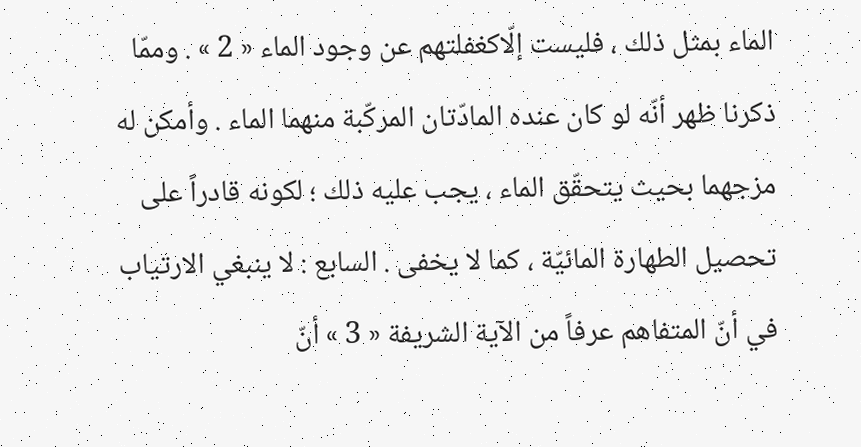الماء بمثل ذلك ، فليست إلّاكغفلتهم عن وجود الماء « 2 » . وممّا ذكرنا ظهر أنّه لو كان عنده المادّتان المركّبة منهما الماء . وأمكن له مزجهما بحيث يتحقّق الماء ، يجب عليه ذلك ؛ لكونه قادراً على تحصيل الطهارة المائيّة ، كما لا يخفى . السابع : لا ينبغي الارتياب في أنّ المتفاهم عرفاً من الآية الشريفة « 3 » أنّ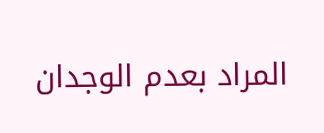المراد بعدم الوجدان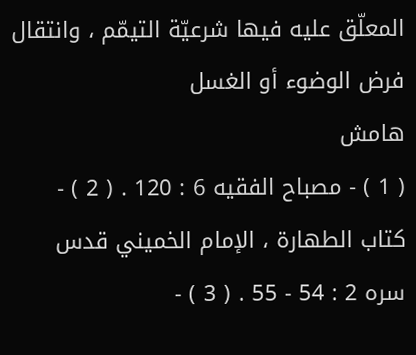المعلّق عليه فيها شرعيّة التيمّم ، وانتقال فرض الوضوء أو الغسل
هامش
( 1 ) - مصباح الفقيه 6 : 120 . ( 2 ) - كتاب الطهارة ، الإمام الخميني قدس سره 2 : 54 - 55 . ( 3 ) -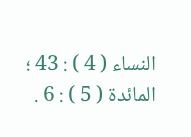النساء ( 4 ) : 43 ؛ المائدة ( 5 ) : 6 .